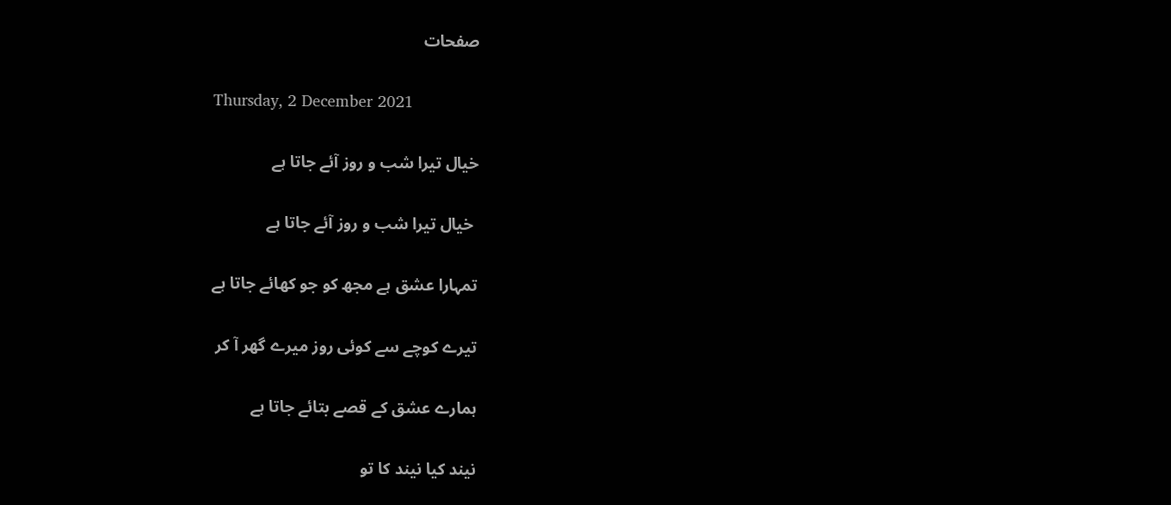صفحات

Thursday, 2 December 2021

خیال تیرا شب و روز آئے جاتا ہے

 خیال تیرا شب و روز آئے جاتا ہے

تمہارا عشق ہے مجھ کو جو کھائے جاتا ہے

تیرے کوچے سے کوئی روز میرے گھر آ کر

ہمارے عشق کے قصے بتائے جاتا ہے

نیند کیا نیند کا تو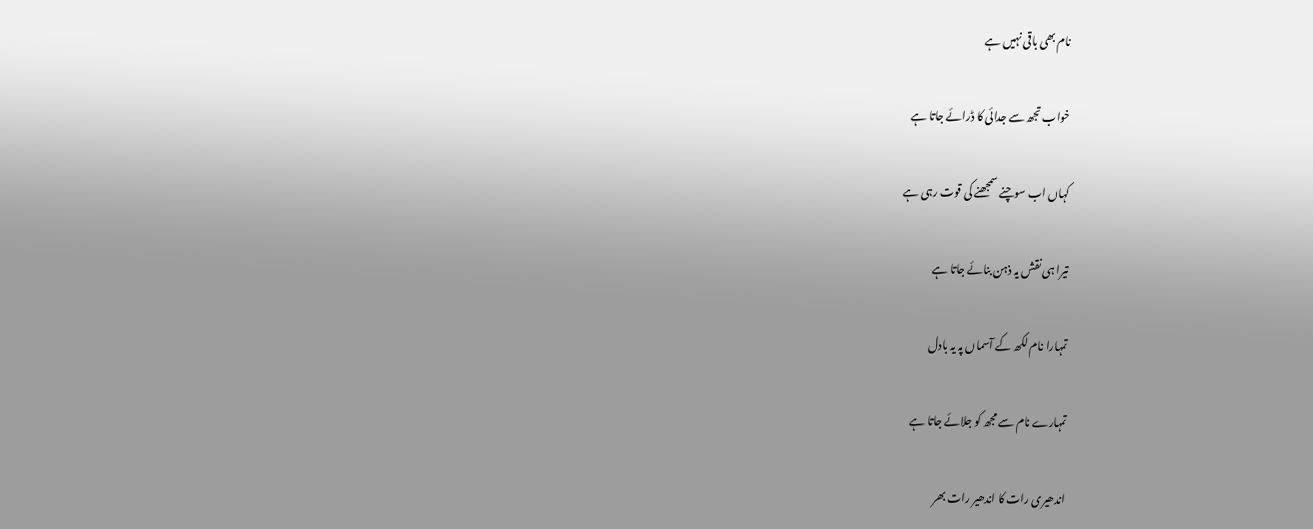نام بھی باقی نہیں ہے

خواب تجھ سے جدائی کا ڈرائے جاتا ہے

کہاں اب سوچنے سمجھنے کی قوت رہی ہے

تیرا ہی نقش یہ ذہن بنائے جاتا ہے

تمہارا نام لکھ کے آسماں پہ یہ بادل

تمہارے نام سے مجھ کو جلائے جاتا ہے

اندھیری رات کا اندھیر رات بھر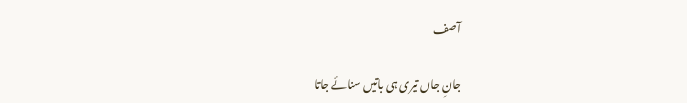آصف

جانِ جاں تیری ہی باتیں سنائے جاتا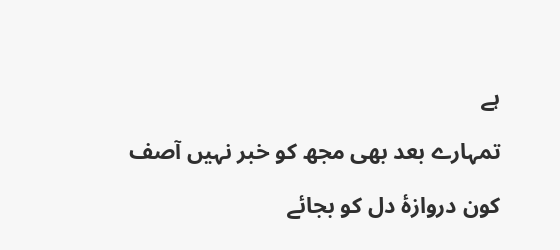ہے

تمہارے بعد بھی مجھ کو خبر نہیں آصف

کون دروازۂ دل کو بجائے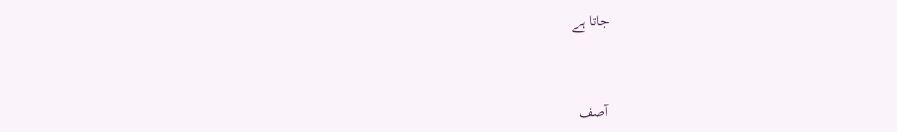جاتا ہے


آصف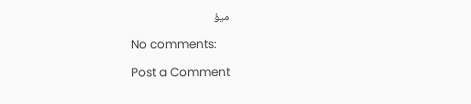میؤ

No comments:

Post a Comment